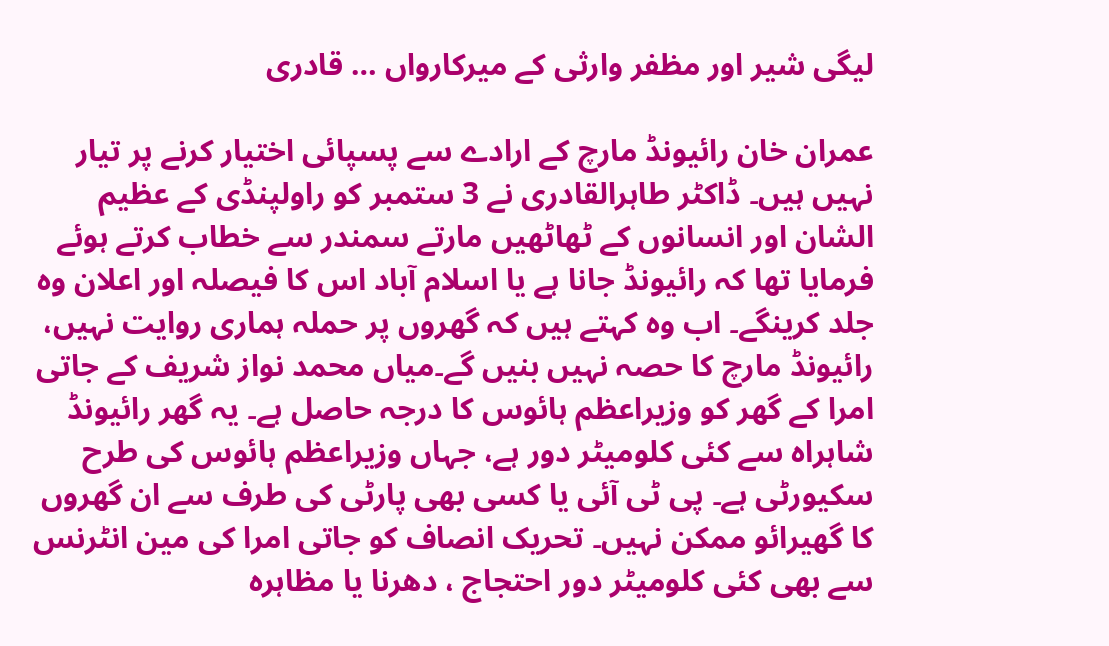لیگی شیر اور مظفر وارثی کے میرکارواں … قادری

عمران خان رائیونڈ مارچ کے ارادے سے پسپائی اختیار کرنے پر تیار نہیں ہیں۔ ڈاکٹر طاہرالقادری نے 3 ستمبر کو راولپنڈی کے عظیم الشان اور انسانوں کے ٹھاٹھیں مارتے سمندر سے خطاب کرتے ہوئے فرمایا تھا کہ رائیونڈ جانا ہے یا اسلام آباد اس کا فیصلہ اور اعلان وہ جلد کرینگے۔ اب وہ کہتے ہیں کہ گھروں پر حملہ ہماری روایت نہیں، رائیونڈ مارچ کا حصہ نہیں بنیں گے۔میاں محمد نواز شریف کے جاتی امرا کے گھر کو وزیراعظم ہائوس کا درجہ حاصل ہے۔ یہ گھر رائیونڈ شاہراہ سے کئی کلومیٹر دور ہے، جہاں وزیراعظم ہائوس کی طرح سکیورٹی ہے۔ پی ٹی آئی یا کسی بھی پارٹی کی طرف سے ان گھروں کا گھیرائو ممکن نہیں۔ تحریک انصاف کو جاتی امرا کی مین انٹرنس سے بھی کئی کلومیٹر دور احتجاج ، دھرنا یا مظاہرہ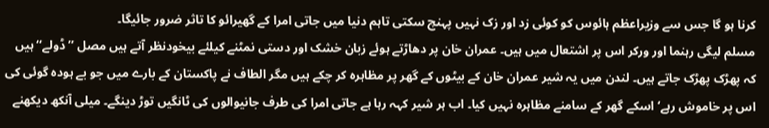کرنا ہو گا جس سے وزیراعظم ہائوس کو کوئی زد اور زک نہیں پہنچ سکتی تاہم دنیا میں جاتی امرا کے گھیرائو کا تاثر ضرور جائیگا۔
مسلم لیگی رہنما اور ورکر اس پر اشتعال میں ہیں۔ عمران خان پر دھاڑتے ہوئے زبان خشک اور دستی نمٹنے کیلئے بیخودنظر آتے ہیں مصل ’’ڈولے‘‘ ہیں کہ پھڑک پھڑک جاتے ہیں۔ لندن میں یہ شیر عمران خان کے بیٹوں کے گھر پر مظاہرہ کر چکے ہیں مگر الطاف نے پاکستان کے بارے میں جو بے ہودہ گوئی کی اس پر خاموش رہے‘ اسکے گھر کے سامنے مظاہرہ نہیں کیا۔ اب ہر شیر کہہ رہا ہے جاتی امرا کی طرف جانیوالوں کی ٹانگیں توڑ دینگے۔ میلی آنکھ دیکھنے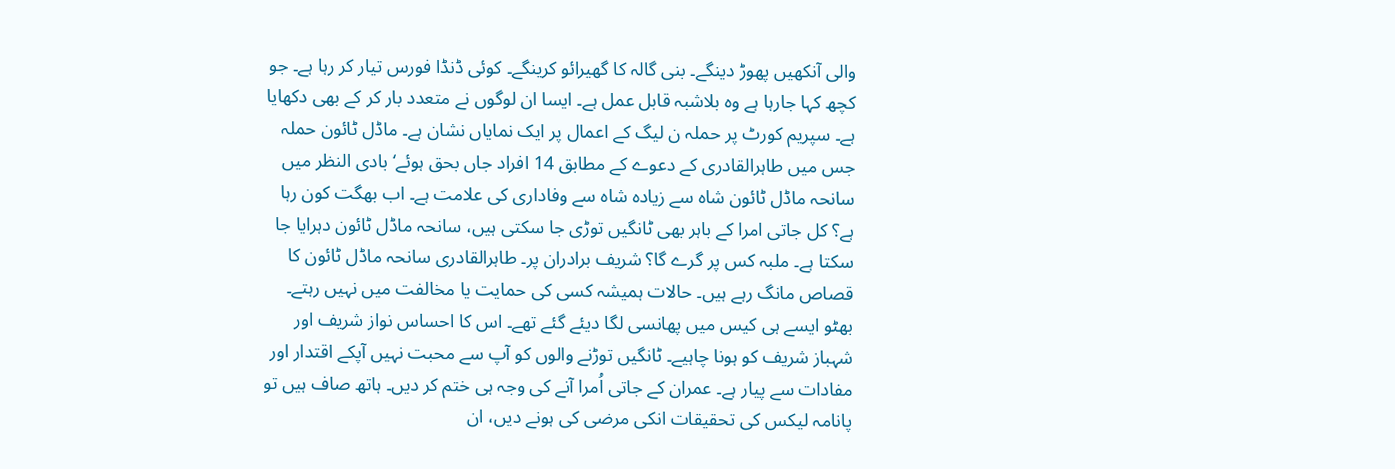والی آنکھیں پھوڑ دینگے۔ بنی گالہ کا گھیرائو کرینگے۔ کوئی ڈنڈا فورس تیار کر رہا ہے۔ جو کچھ کہا جارہا ہے وہ بلاشبہ قابل عمل ہے۔ ایسا ان لوگوں نے متعدد بار کر کے بھی دکھایا ہے۔ سپریم کورٹ پر حملہ ن لیگ کے اعمال پر ایک نمایاں نشان ہے۔ ماڈل ٹائون حملہ جس میں طاہرالقادری کے دعوے کے مطابق 14 افراد جاں بحق ہوئے‘ بادی النظر میں سانحہ ماڈل ٹائون شاہ سے زیادہ شاہ سے وفاداری کی علامت ہے۔ اب بھگت کون رہا ہے؟ کل جاتی امرا کے باہر بھی ٹانگیں توڑی جا سکتی ہیں، سانحہ ماڈل ٹائون دہرایا جا سکتا ہے۔ ملبہ کس پر گرے گا؟ شریف برادران پر۔ طاہرالقادری سانحہ ماڈل ٹائون کا قصاص مانگ رہے ہیں۔ حالات ہمیشہ کسی کی حمایت یا مخالفت میں نہیں رہتے۔ بھٹو ایسے ہی کیس میں پھانسی لگا دیئے گئے تھے۔ اس کا احساس نواز شریف اور شہباز شریف کو ہونا چاہیے۔ ٹانگیں توڑنے والوں کو آپ سے محبت نہیں آپکے اقتدار اور مفادات سے پیار ہے۔ عمران کے جاتی اُمرا آنے کی وجہ ہی ختم کر دیں۔ ہاتھ صاف ہیں تو پانامہ لیکس کی تحقیقات انکی مرضی کی ہونے دیں، ان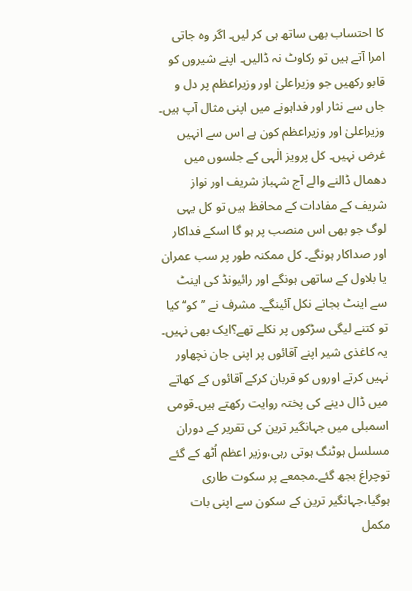کا احتساب بھی ساتھ ہی کر لیں۔ اگر وہ جاتی امرا آتے ہیں تو رکاوٹ نہ ڈالیں۔ اپنے شیروں کو قابو رکھیں جو وزیراعلیٰ اور وزیراعظم پر دل و جاں سے نثار اور فداہونے میں اپنی مثال آپ ہیں۔ وزیراعلیٰ اور وزیراعظم کون ہے اس سے انہیں غرض نہیں۔ کل پرویز الٰہی کے جلسوں میں دھمال ڈالنے والے آج شہباز شریف اور نواز شریف کے مفادات کے محافظ ہیں تو کل یہی لوگ جو بھی اس منصب پر ہو گا اسکے فداکار اور صداکار ہونگے۔ کل ممکنہ طور پر سب عمران یا بلاول کے ساتھی ہونگے اور رائیونڈ کی اینٹ سے اینٹ بجانے نکل آئینگے۔ مشرف نے ’’کو‘‘ کیا تو کتنے لیگی سڑکوں پر نکلے تھے؟ایک بھی نہیں۔ یہ کاغذی شیر اپنے آقائوں پر اپنی جان نچھاور نہیں کرتے اوروں کو قربان کرکے آقائوں کے کھاتے میں ڈال دینے کی پختہ روایت رکھتے ہیں۔قومی اسمبلی میں جہانگیر ترین کی تقریر کے دوران مسلسل ہوٹنگ ہوتی رہی،وزیر اعظم اُٹھ کے گئے توچراغ بجھ گئے۔مجمعے پر سکوت طاری ہوگیا،جہانگیر ترین کے سکون سے اپنی بات مکمل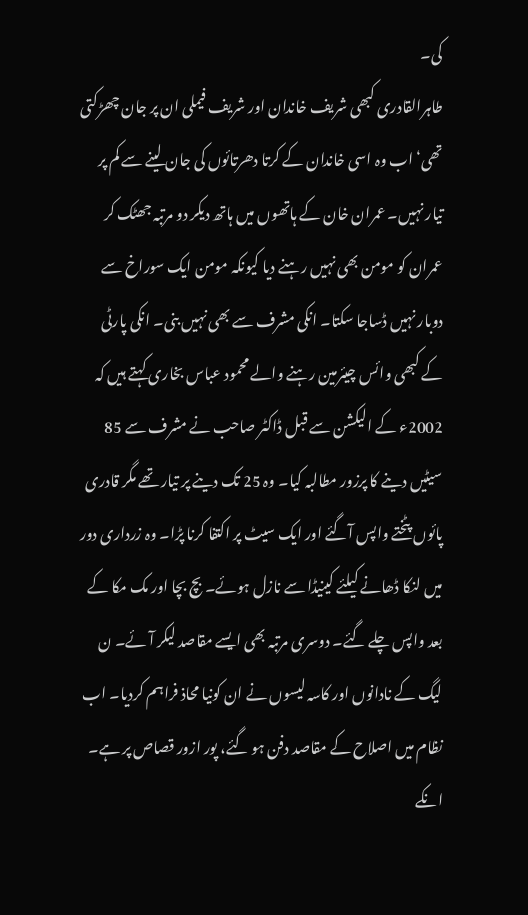کی۔
طاہرالقادری کبھی شریف خاندان اور شریف فیملی ان پر جان چھڑکتی تھی‘ اب وہ اسی خاندان کے کرتا دھرتائوں کی جان لینے سے کم پر تیار نہیں۔ عمران خان کے ہاتھوں میں ہاتھ دیکر دو مرتبہ جھٹک کر عمران کو مومن بھی نہیں رہنے دیا کیونکہ مومن ایک سوراخ سے دوبار نہیں ڈساجا سکتا۔ انکی مشرف سے بھی نہیں بنی۔ انکی پارٹی کے کبھی وائس چیئرمین رہنے والے محمود عباس بخاری کہتے ہیں کہ 2002ء کے الیکشن سے قبل ڈاکٹر صاحب نے مشرف سے 85 سیٹیں دینے کا پرزور مطالبہ کیا۔ وہ 25 تک دینے پر تیار تھے مگر قادری پائوں پٹختے واپس آگئے اور ایک سیٹ پر اکتفا کرنا پڑا۔ وہ زرداری دور میں لنکا ڈھانے کیلئے کینیڈا سے نازل ہوئے۔ بچ بچا اور مک مکا کے بعد واپس چلے گئے۔ دوسری مرتبہ بھی ایسے مقاصد لیکر آئے۔ ن لیگ کے نادانوں اور کاسہ لیسوں نے ان کونیا محاذ فراہم کردیا۔ اب نظام میں اصلاح کے مقاصد دفن ہو گئے، پور ازور قصاص پر ہے۔ انکے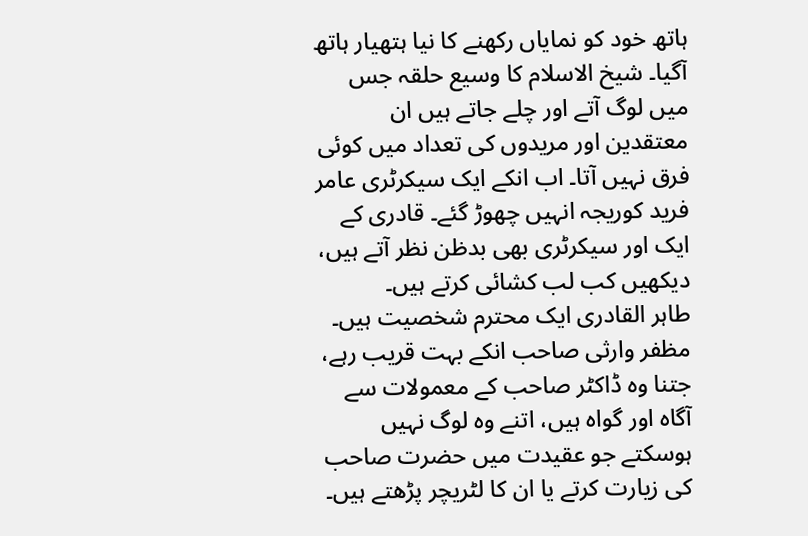ہاتھ خود کو نمایاں رکھنے کا نیا ہتھیار ہاتھ آگیا۔ شیخ الاسلام کا وسیع حلقہ جس میں لوگ آتے اور چلے جاتے ہیں ان معتقدین اور مریدوں کی تعداد میں کوئی فرق نہیں آتا۔ اب انکے ایک سیکرٹری عامر فرید کوریجہ انہیں چھوڑ گئے۔ قادری کے ایک اور سیکرٹری بھی بدظن نظر آتے ہیں، دیکھیں کب لب کشائی کرتے ہیں۔
طاہر القادری ایک محترم شخصیت ہیں۔ مظفر وارثی صاحب انکے بہت قریب رہے، جتنا وہ ڈاکٹر صاحب کے معمولات سے آگاہ اور گواہ ہیں، اتنے وہ لوگ نہیں ہوسکتے جو عقیدت میں حضرت صاحب کی زیارت کرتے یا ان کا لٹریچر پڑھتے ہیں۔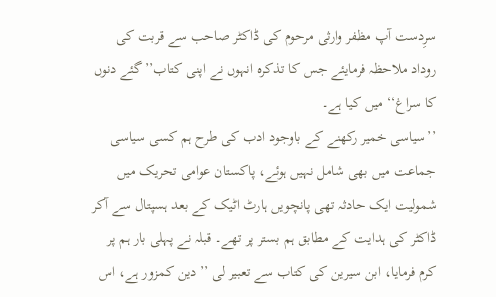سرِدست آپ مظفر وارثی مرحوم کی ڈاکٹر صاحب سے قربت کی روداد ملاحظہ فرمایئے جس کا تذکرہ انہوں نے اپنی کتاب’’گئے دنوں کا سراغ‘‘ میں کیا ہے۔
’’سیاسی خمیر رکھنے کے باوجود ادب کی طرح ہم کسی سیاسی جماعت میں بھی شامل نہیں ہوئے، پاکستان عوامی تحریک میں شمولیت ایک حادثہ تھی پانچویں ہارٹ اٹیک کے بعد ہسپتال سے آکر ڈاکٹر کی ہدایت کے مطابق ہم بستر پر تھے۔ قبلہ نے پہلی بار ہم پر کرم فرمایا، ابن سیرین کی کتاب سے تعبیر لی ’’دین کمزور ہے، اس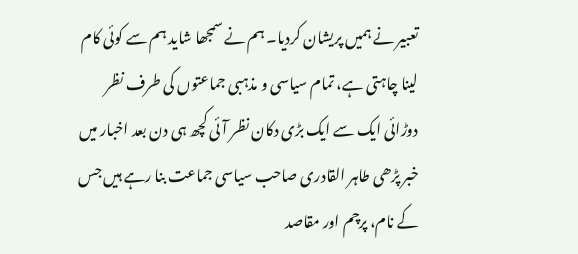تعبیر نے ہمیں پریشان کردیا۔ ہم نے سمجھا شاید ہم سے کوئی کام لینا چاہتی ہے، تمام سیاسی و مذہبی جماعتوں کی طرف نظر دوڑائی ایک سے ایک بڑی دکان نظر آئی کچھ ہی دن بعد اخبار میں خبر پڑھی طاہر القادری صاحب سیاسی جماعت بنا رہے ہیں جس کے نام، پرچم اور مقاصد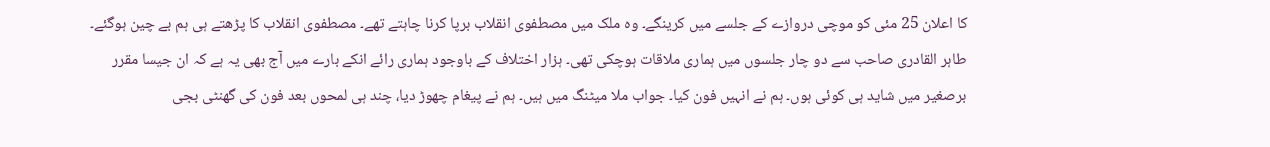کا اعلان 25 مئی کو موچی دروازے کے جلسے میں کرینگے۔ وہ ملک میں مصطفوی انقلاب برپا کرنا چاہتے تھے۔ مصطفوی انقلاب کا پڑھتے ہی ہم بے چین ہوگئے۔ طاہر القادری صاحب سے دو چار جلسوں میں ہماری ملاقات ہوچکی تھی۔ ہزار اختلاف کے باوجود ہماری رائے انکے بارے میں آج بھی یہ ہے کہ ان جیسا مقرر برصغیر میں شاید ہی کوئی ہوں۔ ہم نے انہیں فون کیا۔ جواب ملا میٹنگ میں ہیں۔ ہم نے پیغام چھوڑ دیا، چند ہی لمحوں بعد فون کی گھنٹی بجی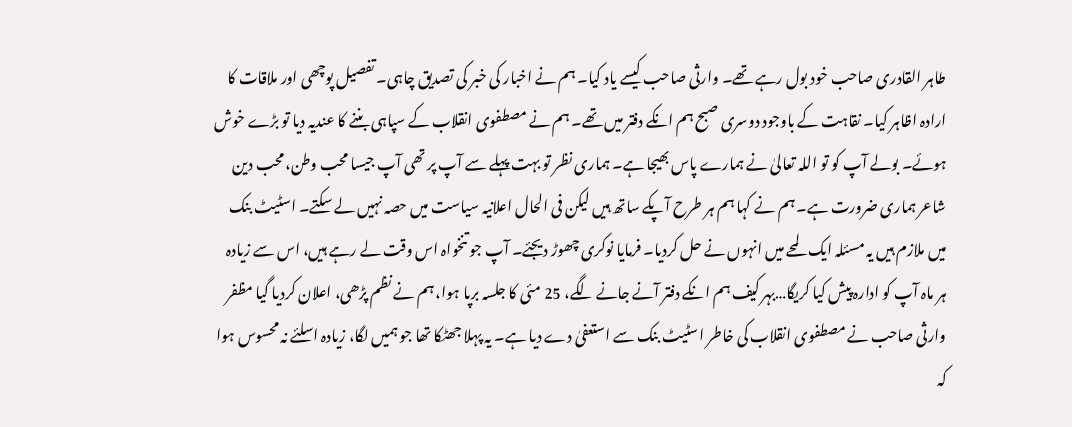طاہر القادری صاحب خود بول رہے تھے۔ وارثی صاحب کیسے یاد کیا۔ ہم نے اخبار کی خبر کی تصدیق چاہی۔ تفصیل پوچھی اور ملاقات کا ارادہ اظاہر کیا۔ نقاہت کے باوجود دوسری صبح ہم انکے دفتر میں تھے۔ ہم نے مصطفوی انقلاب کے سپاہی بننے کا عندیہ دیا تو بڑے خوش ہوئے۔ بولے آپ کو تو اللہ تعالیٰ نے ہمارے پاس بھیجا ہے۔ ہماری نظر تو بہت پہلے سے آپ پر تھی آپ جیسا محب وطن، محب دین شاعر ہماری ضرورت ہے۔ ہم نے کہا ہم ہر طرح آپکے ساتھ ہیں لیکن فی الحال اعلانیہ سیاست میں حصہ نہیں لے سکتے۔ اسٹیٹ بنک میں ملازم ہیں یہ مسئلہ ایک لمحے میں انہوں نے حل کردیا۔ فرمایا نوکری چھوڑ دیجئے۔ آپ جو تنخواہ اس وقت لے رہے ہیں، اس سے زیادہ ہر ماہ آپ کو ادارہ پیش کیا کریگا…بہر کیف ہم انکے دفتر آنے جانے لگے، 25 مئی کا جلسہ برپا ہوا، ہم نے نظم پڑھی، اعلان کردیا گیا مظفر وارثی صاحب نے مصطفوی انقلاب کی خاطر اسٹیٹ بنک سے استعفیٰ دے دیا ہے۔ یہ پہلا جھٹکا تھا جو ہمیں لگا، زیادہ اسلئے نہ محسوس ہوا کہ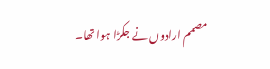مصمم ارادوں نے جکڑا ہوا تھا۔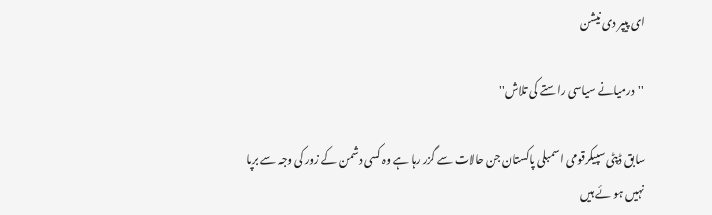ای پیپر دی نیشن

''درمیانے سیاسی راستے کی تلاش''

سابق ڈپٹی سپیکرقومی اسمبلی پاکستان جن حالات سے گزر رہا ہے وہ کسی دشمن کے زور کی وجہ سے برپا نہیں ہو ئے ہیں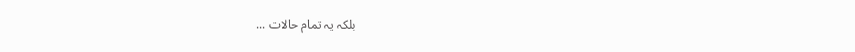بلکہ یہ تمام حالات ...